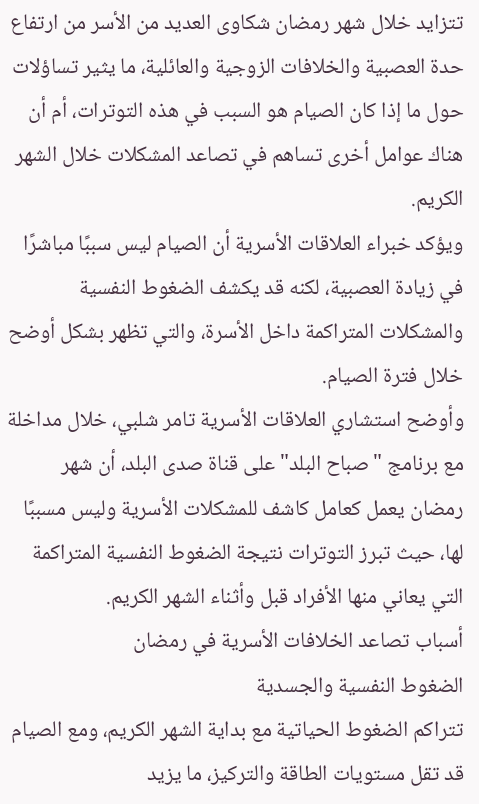تتزايد خلال شهر رمضان شكاوى العديد من الأسر من ارتفاع حدة العصبية والخلافات الزوجية والعائلية، ما يثير تساؤلات حول ما إذا كان الصيام هو السبب في هذه التوترات، أم أن هناك عوامل أخرى تساهم في تصاعد المشكلات خلال الشهر الكريم.
ويؤكد خبراء العلاقات الأسرية أن الصيام ليس سببًا مباشرًا في زيادة العصبية، لكنه قد يكشف الضغوط النفسية والمشكلات المتراكمة داخل الأسرة، والتي تظهر بشكل أوضح خلال فترة الصيام.
وأوضح استشاري العلاقات الأسرية تامر شلبي، خلال مداخلة مع برنامج "صباح البلد" على قناة صدى البلد، أن شهر رمضان يعمل كعامل كاشف للمشكلات الأسرية وليس مسببًا لها، حيث تبرز التوترات نتيجة الضغوط النفسية المتراكمة التي يعاني منها الأفراد قبل وأثناء الشهر الكريم.
أسباب تصاعد الخلافات الأسرية في رمضان
الضغوط النفسية والجسدية
تتراكم الضغوط الحياتية مع بداية الشهر الكريم، ومع الصيام قد تقل مستويات الطاقة والتركيز، ما يزيد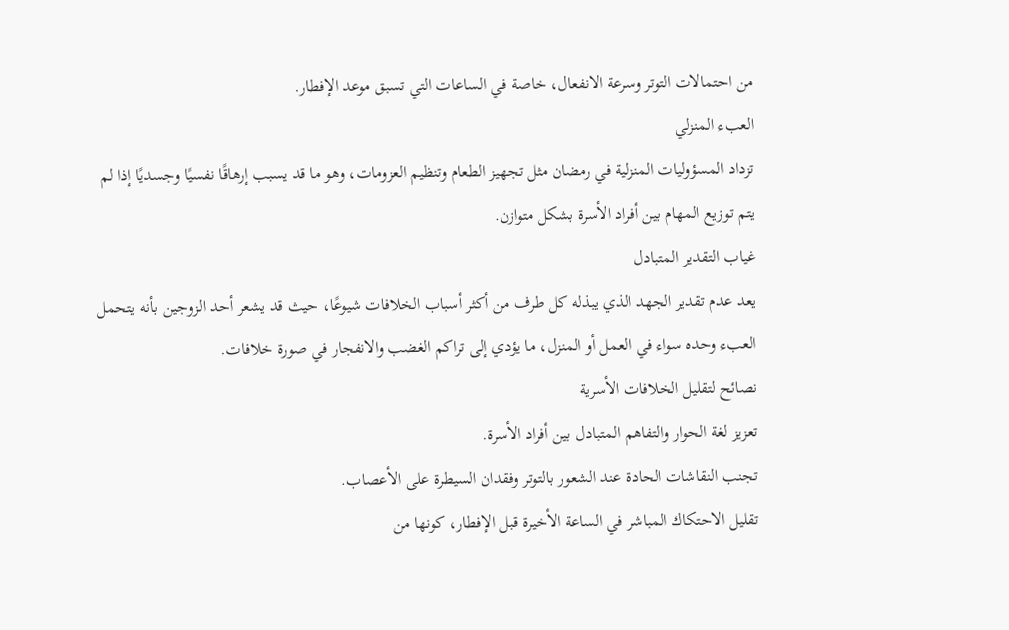من احتمالات التوتر وسرعة الانفعال، خاصة في الساعات التي تسبق موعد الإفطار.
العبء المنزلي
تزداد المسؤوليات المنزلية في رمضان مثل تجهيز الطعام وتنظيم العزومات، وهو ما قد يسبب إرهاقًا نفسيًا وجسديًا إذا لم يتم توزيع المهام بين أفراد الأسرة بشكل متوازن.
غياب التقدير المتبادل
يعد عدم تقدير الجهد الذي يبذله كل طرف من أكثر أسباب الخلافات شيوعًا، حيث قد يشعر أحد الزوجين بأنه يتحمل العبء وحده سواء في العمل أو المنزل، ما يؤدي إلى تراكم الغضب والانفجار في صورة خلافات.
نصائح لتقليل الخلافات الأسرية
تعزيز لغة الحوار والتفاهم المتبادل بين أفراد الأسرة.
تجنب النقاشات الحادة عند الشعور بالتوتر وفقدان السيطرة على الأعصاب.
تقليل الاحتكاك المباشر في الساعة الأخيرة قبل الإفطار، كونها من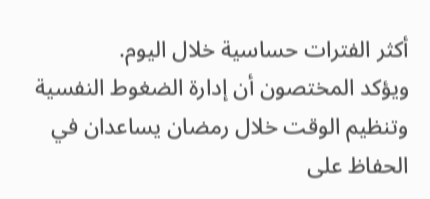أكثر الفترات حساسية خلال اليوم.
ويؤكد المختصون أن إدارة الضغوط النفسية وتنظيم الوقت خلال رمضان يساعدان في الحفاظ على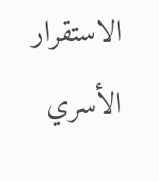الاستقرار الأسري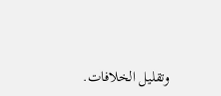وتقليل الخلافات.